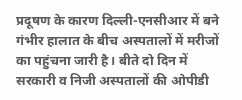प्रदूषण के कारण दिल्ली-एनसीआर में बने गंभीर हालात के बीच अस्पतालों में मरीजों का पहुंचना जारी है। बीते दो दिन में सरकारी व निजी अस्पतालों की ओपीडी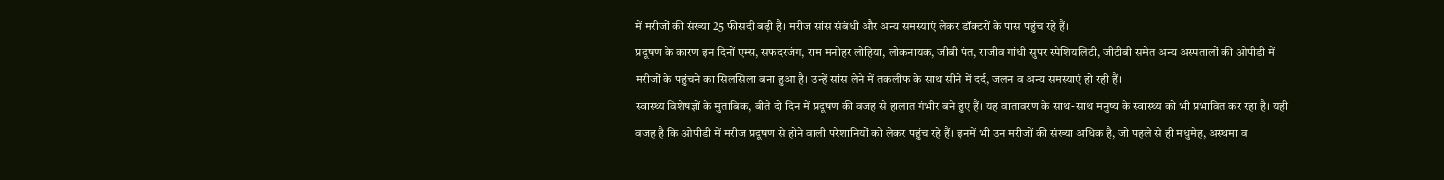में मरीजों की संख्या 25 फीसदी बढ़ी है। मरीज सांस संबंधी और अन्य समस्याएं लेकर डॉक्टरों के पास पहुंच रहे हैं।
प्रदूषण के कारण इन दिनों एम्स, सफदरजंग, राम मनोहर लोहिया, लोकनायक, जीबी पंत, राजीव गांधी सुपर स्पेशियलिटी, जीटीबी समेत अन्य अस्पतालों की ओपीडी में मरीजों के पहुंचने का सिलसिला बना हुआ है। उन्हें सांस लेने में तकलीफ के साथ सीने में दर्द, जलन व अन्य समस्याएं हो रही हैं।
स्वास्थ्य विशेषज्ञों के मुताबिक, बीते दो दिन में प्रदूषण की वजह से हालात गंभीर बने हुए हैं। यह वातावरण के साथ-साथ मनुष्य के स्वास्थ्य को भी प्रभावित कर रहा है। यही वजह है कि ओपीडी में मरीज प्रदूषण से होने वाली परेशानियों को लेकर पहुंच रहे हैं। इनमें भी उन मरीजों की संख्या अधिक है, जो पहले से ही मधुमेह, अस्थमा व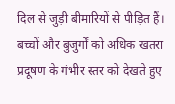दिल से जुड़ी बीमारियों से पीड़ित हैं।
बच्चों और बुजुर्गों को अधिक खतरा
प्रदूषण के गंभीर स्तर को देखते हुए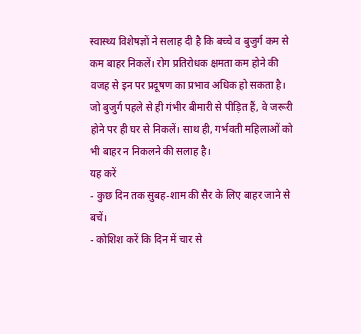स्वास्थ्य विशेषज्ञों ने सलाह दी है कि बच्चे व बुजुर्ग कम से कम बाहर निकलें। रोग प्रतिरोधक क्षमता कम होने की वजह से इन पर प्रदूषण का प्रभाव अधिक हो सकता है। जो बुजुर्ग पहले से ही गंभीर बीमारी से पीड़ित हैं, वे जरूरी होने पर ही घर से निकलें। साथ ही, गर्भवती महिलाओं को भी बाहर न निकलने की सलाह है।
यह करें
- कुछ दिन तक सुबह-शाम की सैर के लिए बाहर जाने से बचें।
- कोशिश करें कि दिन में चार से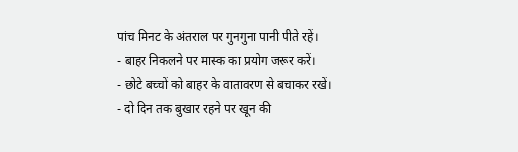पांच मिनट के अंतराल पर गुनगुना पानी पीते रहें।
- बाहर निकलने पर मास्क का प्रयोग जरूर करें।
- छोटे बच्चों को बाहर के वातावरण से बचाकर रखें।
- दो दिन तक बुखार रहने पर खून की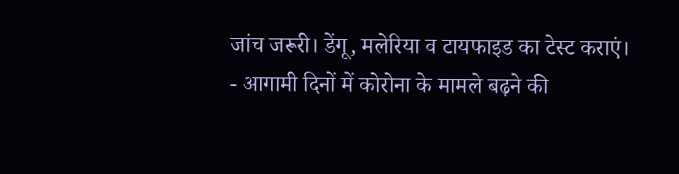जांच जरूरी। डेंगू, मलेरिया व टायफाइड का टेस्ट कराएं।
- आगामी दिनों में कोरोना के मामले बढ़ने की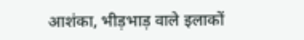आशंका, भीड़भाड़ वाले इलाकों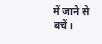में जाने से बचें।